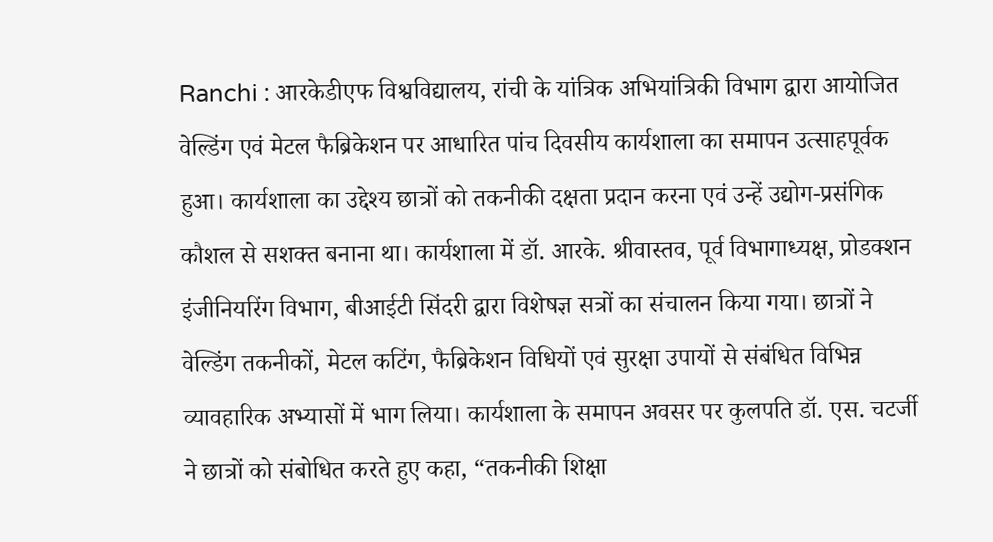Ranchi : आरकेडीएफ विश्वविद्यालय, रांची के यांत्रिक अभियांत्रिकी विभाग द्वारा आयोजित वेल्डिंग एवं मेटल फैब्रिकेशन पर आधारित पांच दिवसीय कार्यशाला का समापन उत्साहपूर्वक हुआ। कार्यशाला का उद्देश्य छात्रों को तकनीकी दक्षता प्रदान करना एवं उन्हें उद्योग-प्रसंगिक कौशल से सशक्त बनाना था। कार्यशाला में डॉ. आरके. श्रीवास्तव, पूर्व विभागाध्यक्ष, प्रोडक्शन इंजीनियरिंग विभाग, बीआईटी सिंदरी द्वारा विशेषज्ञ सत्रों का संचालन किया गया। छात्रों ने वेल्डिंग तकनीकों, मेटल कटिंग, फैब्रिकेशन विधियों एवं सुरक्षा उपायों से संबंधित विभिन्न व्यावहारिक अभ्यासों में भाग लिया। कार्यशाला के समापन अवसर पर कुलपति डॉ. एस. चटर्जी ने छात्रों को संबोधित करते हुए कहा, “तकनीकी शिक्षा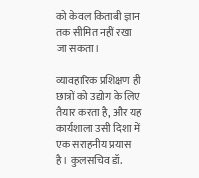को केवल किताबी ज्ञान तक सीमित नहीं रखा जा सकता।

व्यावहारिक प्रशिक्षण ही छात्रों को उद्योग के लिए तैयार करता है, और यह कार्यशाला उसी दिशा में एक सराहनीय प्रयास है। कुलसचिव डॉ.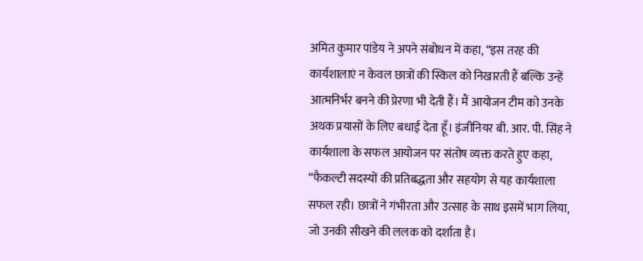अमित कुमार पांडेय ने अपने संबोधन में कहा, “इस तरह की कार्यशालाएं न केवल छात्रों की स्किल को निखारती हैं बल्कि उन्हें आत्मनिर्भर बनने की प्रेरणा भी देती हैं। मैं आयोजन टीम को उनके अथक प्रयासों के लिए बधाई देता हूँ। इंजीनियर बी. आर. पी. सिंह ने कार्यशाला के सफल आयोजन पर संतोष व्यक्त करते हुए कहा, “फैकल्टी सदस्यों की प्रतिबद्धता और सहयोग से यह कार्यशाला सफल रही। छात्रों ने गंभीरता और उत्साह के साथ इसमें भाग लिया, जो उनकी सीखने की ललक को दर्शाता है।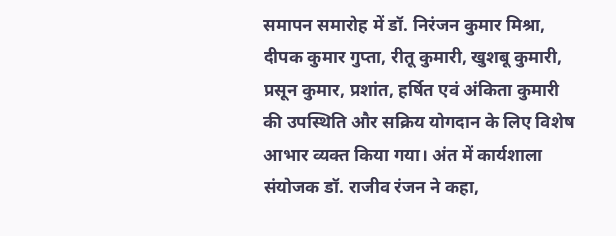समापन समारोह में डॉ. निरंजन कुमार मिश्रा, दीपक कुमार गुप्ता, रीतू कुमारी, खुशबू कुमारी, प्रसून कुमार, प्रशांत, हर्षित एवं अंकिता कुमारी की उपस्थिति और सक्रिय योगदान के लिए विशेष आभार व्यक्त किया गया। अंत में कार्यशाला संयोजक डॉ. राजीव रंजन ने कहा,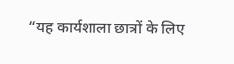“यह कार्यशाला छात्रों के लिए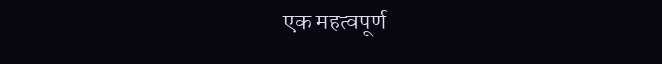एक महत्वपूर्ण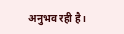अनुभव रही है।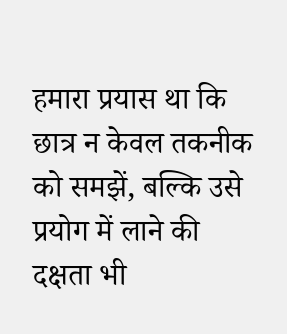हमारा प्रयास था कि छात्र न केवल तकनीक को समझें, बल्कि उसे प्रयोग में लाने की दक्षता भी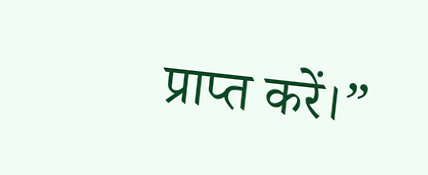प्राप्त करें।”